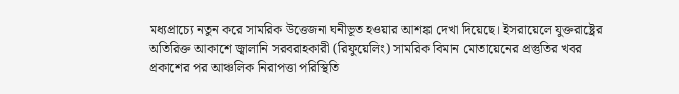মধ্যপ্রাচ্যে নতুন করে সামরিক উত্তেজনা ঘনীভূত হওয়ার আশঙ্কা দেখা দিয়েছে। ইসরায়েলে যুক্তরাষ্ট্রের অতিরিক্ত আকাশে জ্বালানি সরবরাহকারী (রিফুয়েলিং) সামরিক বিমান মোতায়েনের প্রস্তুতির খবর প্রকাশের পর আঞ্চলিক নিরাপত্তা পরিস্থিতি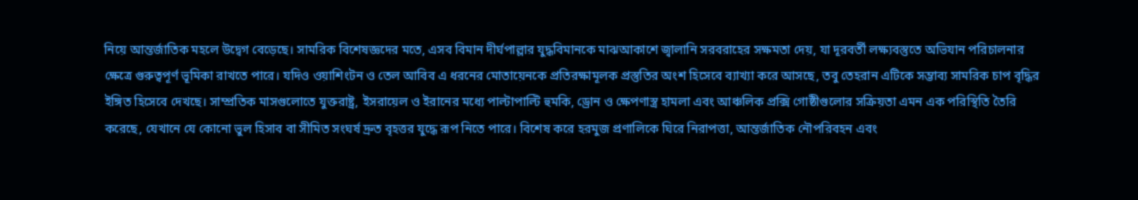নিয়ে আন্তর্জাতিক মহলে উদ্বেগ বেড়েছে। সামরিক বিশেষজ্ঞদের মতে, এসব বিমান দীর্ঘপাল্লার যুদ্ধবিমানকে মাঝআকাশে জ্বালানি সরবরাহের সক্ষমতা দেয়, যা দূরবর্তী লক্ষ্যবস্তুতে অভিযান পরিচালনার ক্ষেত্রে গুরুত্বপূর্ণ ভূমিকা রাখতে পারে। যদিও ওয়াশিংটন ও তেল আবিব এ ধরনের মোতায়েনকে প্রতিরক্ষামূলক প্রস্তুতির অংশ হিসেবে ব্যাখ্যা করে আসছে, তবু তেহরান এটিকে সম্ভাব্য সামরিক চাপ বৃদ্ধির ইঙ্গিত হিসেবে দেখছে। সাম্প্রতিক মাসগুলোতে যুক্তরাষ্ট্র, ইসরায়েল ও ইরানের মধ্যে পাল্টাপাল্টি হুমকি, ড্রোন ও ক্ষেপণাস্ত্র হামলা এবং আঞ্চলিক প্রক্সি গোষ্ঠীগুলোর সক্রিয়তা এমন এক পরিস্থিতি তৈরি করেছে, যেখানে যে কোনো ভুল হিসাব বা সীমিত সংঘর্ষ দ্রুত বৃহত্তর যুদ্ধে রূপ নিতে পারে। বিশেষ করে হরমুজ প্রণালিকে ঘিরে নিরাপত্তা, আন্তর্জাতিক নৌপরিবহন এবং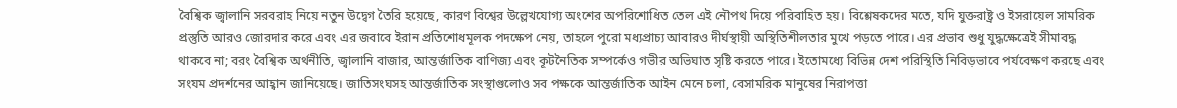বৈশ্বিক জ্বালানি সরবরাহ নিয়ে নতুন উদ্বেগ তৈরি হয়েছে, কারণ বিশ্বের উল্লেখযোগ্য অংশের অপরিশোধিত তেল এই নৌপথ দিয়ে পরিবাহিত হয়। বিশ্লেষকদের মতে, যদি যুক্তরাষ্ট্র ও ইসরায়েল সামরিক প্রস্তুতি আরও জোরদার করে এবং এর জবাবে ইরান প্রতিশোধমূলক পদক্ষেপ নেয়, তাহলে পুরো মধ্যপ্রাচ্য আবারও দীর্ঘস্থায়ী অস্থিতিশীলতার মুখে পড়তে পারে। এর প্রভাব শুধু যুদ্ধক্ষেত্রেই সীমাবদ্ধ থাকবে না; বরং বৈশ্বিক অর্থনীতি, জ্বালানি বাজার, আন্তর্জাতিক বাণিজ্য এবং কূটনৈতিক সম্পর্কেও গভীর অভিঘাত সৃষ্টি করতে পারে। ইতোমধ্যে বিভিন্ন দেশ পরিস্থিতি নিবিড়ভাবে পর্যবেক্ষণ করছে এবং সংযম প্রদর্শনের আহ্বান জানিয়েছে। জাতিসংঘসহ আন্তর্জাতিক সংস্থাগুলোও সব পক্ষকে আন্তর্জাতিক আইন মেনে চলা, বেসামরিক মানুষের নিরাপত্তা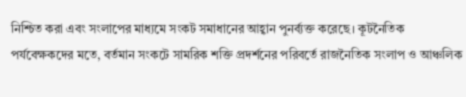নিশ্চিত করা এবং সংলাপের মাধ্যমে সংকট সমাধানের আহ্বান পুনর্ব্যক্ত করেছে। কূটনৈতিক পর্যবেক্ষকদের মতে, বর্তমান সংকটে সামরিক শক্তি প্রদর্শনের পরিবর্তে রাজনৈতিক সংলাপ ও আঞ্চলিক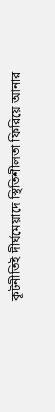কূটনীতিই দীর্ঘমেয়াদে স্থিতিশীলতা ফিরিয়ে আনার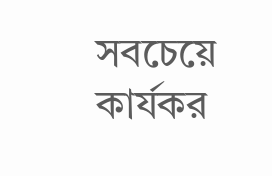সবচেয়ে কার্যকর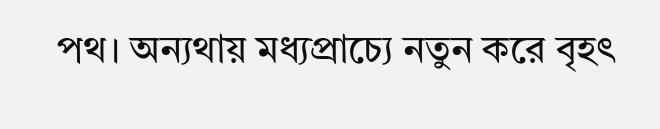পথ। অন্যথায় মধ্যপ্রাচ্যে নতুন করে বৃহৎ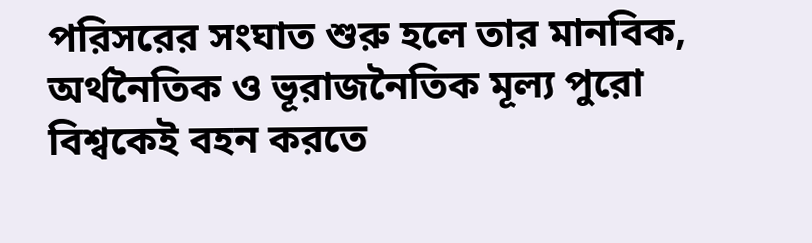পরিসরের সংঘাত শুরু হলে তার মানবিক, অর্থনৈতিক ও ভূরাজনৈতিক মূল্য পুরো বিশ্বকেই বহন করতে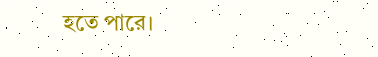হতে পারে।